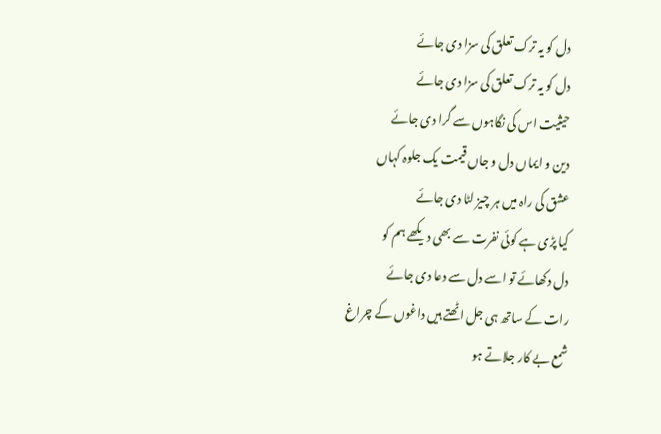دل کو یہ ترک تعلق کی سزا دی جائے
دل کو یہ ترک تعلق کی سزا دی جائے
حیثیت اس کی نگاہوں سے گرا دی جائے
دین و ایماں دل و جاں قیمت یک جلوہ کہاں
عشق کی راہ میں ہر چیز لٹا دی جائے
کیا پڑی ہے کوئی نفرت سے بھی دیکھے ہم کو
دل دکھائے تو اسے دل سے دعا دی جائے
رات کے ساتھ ہی جل اٹھتے ہیں داغوں کے چراغ
شمع بے کار جلاتے ہو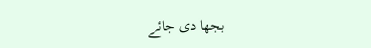بجھا دی جائے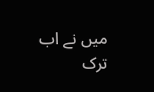میں نے اب ترک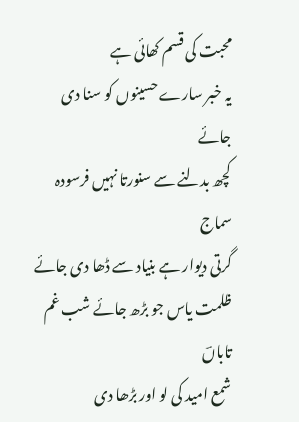محبت کی قسم کھائی ہے
یہ خبر سارے حسینوں کو سنا دی جائے
کچھ بدلنے سے سنورتا نہیں فرسودہ سماج
گرتی دیوار ہے بنیاد سے ڈھا دی جائے
ظلمت یاس جو بڑھ جائے شب غم تاباںؔ
شمع امید کی لو اور بڑھا دی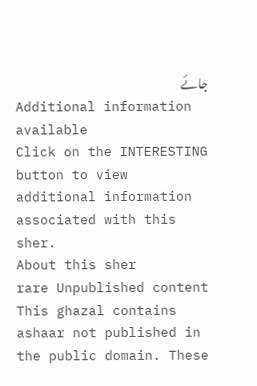جائے
Additional information available
Click on the INTERESTING button to view additional information associated with this sher.
About this sher
rare Unpublished content
This ghazal contains ashaar not published in the public domain. These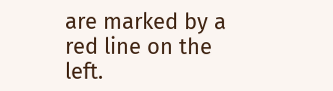are marked by a red line on the left.